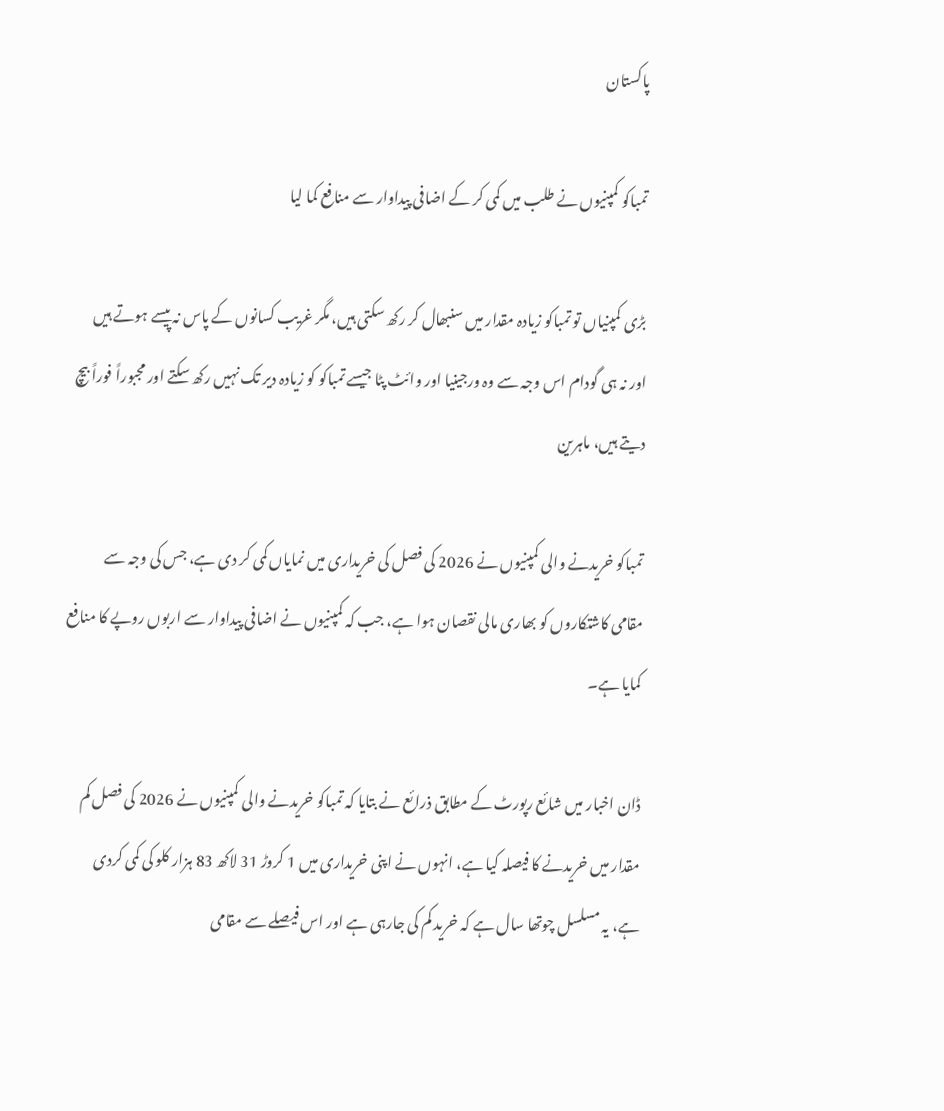پاکستان

تمباکو کمپنیوں نے طلب میں کمی کر کے اضافی پیداوار سے منافع کما لیا

بڑی کمپنیاں تو تمباکو زیادہ مقدار میں سنبھال کر رکھ سکتی ہیں، مگر غریب کسانوں کے پاس نہ پیسے ہوتے ہیں اور نہ ہی گودام اس وجہ سے وہ ورجینیا اور وائٹ پٹا جیسے تمباکو کو زیادہ دیر تک نہیں رکھ سکتے اور مجبوراً فوراً بیچ دیتے ہیں، ماہرین

تمباکو خریدنے والی کمپنیوں نے 2026 کی فصل کی خریداری میں نمایاں کمی کر دی ہے، جس کی وجہ سے مقامی کاشتکاروں کو بھاری مالی نقصان ہوا ہے، جب کہ کمپنیوں نے اضافی پیداوار سے اربوں روپے کا منافع کمایا ہے۔

ڈان اخبار میں شائع رپورٹ کے مطابق ذرائع نے بتایا کہ تمباکو خریدنے والی کمپنیوں نے 2026 کی فصل کم مقدار میں خریدنے کا فیصلہ کیا ہے، انہوں نے اپنی خریداری میں 1 کروڑ 31 لاکھ 83 ہزار کلو کی کمی کردی ہے، یہ مسلسل چوتھا سال ہے کہ خرید کم کی جارہی ہے اور اس فیصلے سے مقامی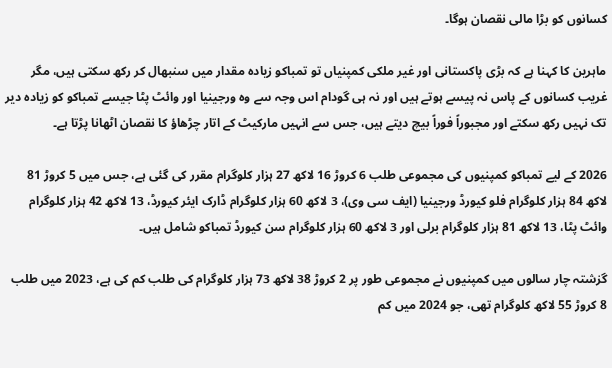کسانوں کو بڑا مالی نقصان ہوگا۔

ماہرین کا کہنا ہے کہ بڑی پاکستانی اور غیر ملکی کمپنیاں تو تمباکو زیادہ مقدار میں سنبھال کر رکھ سکتی ہیں، مگر غریب کسانوں کے پاس نہ پیسے ہوتے ہیں اور نہ ہی گودام اس وجہ سے وہ ورجینیا اور وائٹ پٹا جیسے تمباکو کو زیادہ دیر تک نہیں رکھ سکتے اور مجبوراً فوراً بیچ دیتے ہیں، جس سے انہیں مارکیٹ کے اتار چڑھاؤ کا نقصان اٹھانا پڑتا ہے۔

2026 کے لیے تمباکو کمپنیوں کی مجموعی طلب 6 کروڑ 16 لاکھ 27 ہزار کلوگرام مقرر کی گئی ہے، جس میں 5 کروڑ 81 لاکھ 84 ہزار کلوگرام فلو کیورڈ ورجینیا (ایف سی وی)، 3 لاکھ 60 ہزار کلوگرام ڈارک ایئر کیورڈ، 13 لاکھ 42 ہزار کلوگرام وائٹ پٹا، 13 لاکھ 81 ہزار کلوگرام برلی اور 3 لاکھ 60 ہزار کلوگرام سن کیورڈ تمباکو شامل ہیں۔

گزشتہ چار سالوں میں کمپنیوں نے مجموعی طور پر 2 کروڑ 38 لاکھ 73 ہزار کلوگرام کی طلب کم کی ہے، 2023 میں طلب 8 کروڑ 55 لاکھ کلوگرام تھی، جو 2024 میں کم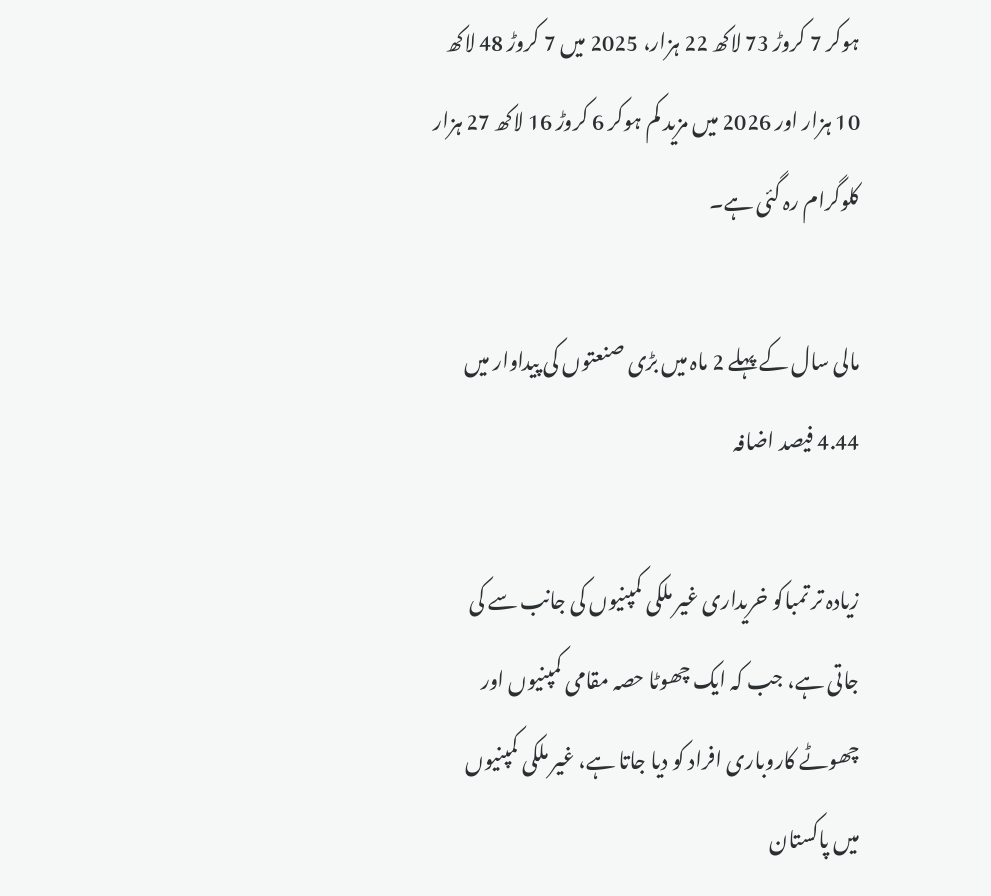ہوکر 7 کروڑ 73 لاکھ 22 ہزار، 2025 میں 7 کروڑ 48 لاکھ 10 ہزار اور 2026 میں مزید کم ہوکر 6 کروڑ 16 لاکھ 27 ہزار کلوگرام رہ گئی ہے۔

مالی سال کے پہلے 2 ماہ میں بڑی صنعتوں کی پیداوار میں 4.44 فیصد اضافہ

زیادہ تر تمباکو خریداری غیر ملکی کمپنیوں کی جانب سے کی جاتی ہے، جب کہ ایک چھوٹا حصہ مقامی کمپنیوں اور چھوٹے کاروباری افراد کو دیا جاتا ہے، غیر ملکی کمپنیوں میں پاکستان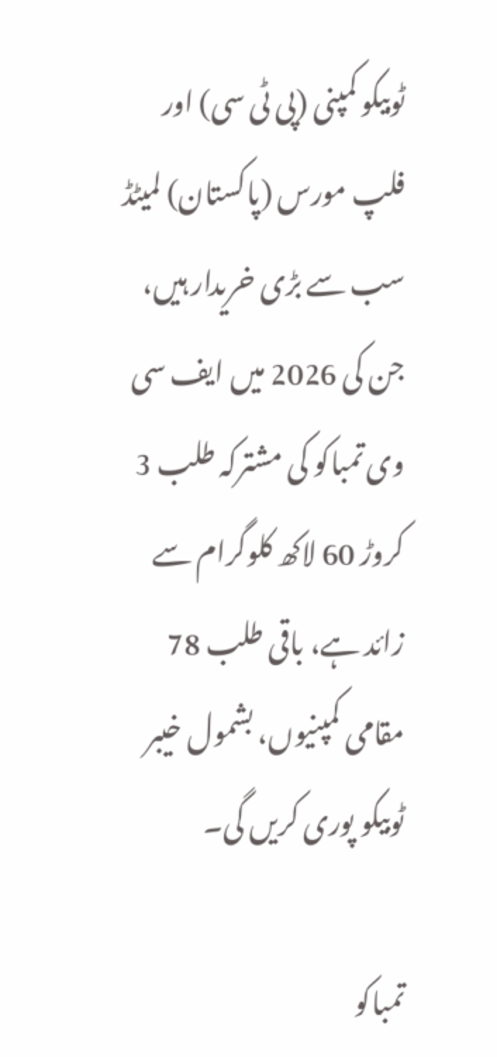ٹوبیکو کمپنی (پی ٹی سی) اور فلپ مورس (پاکستان) لمیٹڈ سب سے بڑی خریدار ہیں، جن کی 2026 میں ایف سی وی تمباکو کی مشترکہ طلب 3 کروڑ 60 لاکھ کلوگرام سے زائد ہے، باقی طلب 78 مقامی کمپنیوں، بشمول خیبر ٹوبیکو پوری کریں گی۔

تمباکو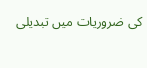کی ضروریات میں تبدیلی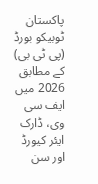پاکستان ٹوبیکو بورڈ (پی ٹی بی) کے مطابق 2026 میں ایف سی وی، ڈارک ایئر کیورڈ اور سن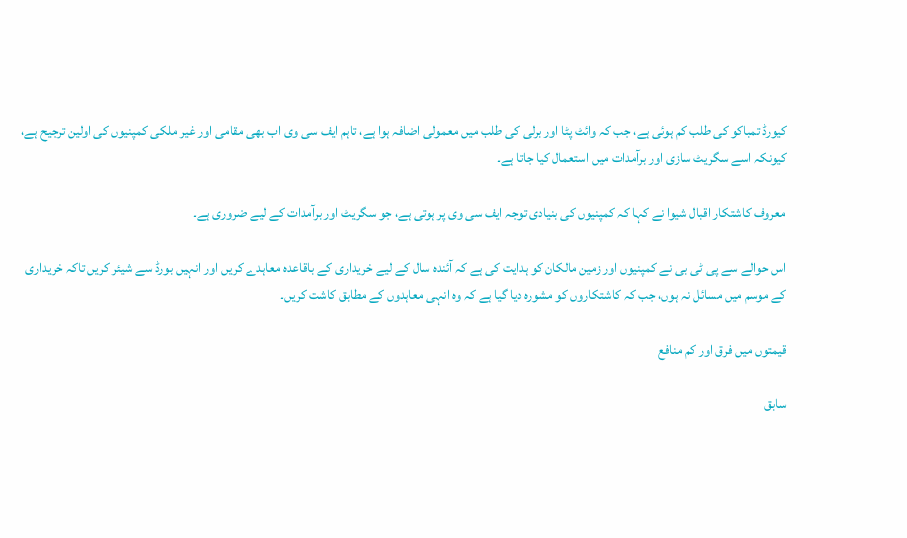کیورڈ تمباکو کی طلب کم ہوئی ہے، جب کہ وائٹ پٹا اور برلی کی طلب میں معمولی اضافہ ہوا ہے، تاہم ایف سی وی اب بھی مقامی اور غیر ملکی کمپنیوں کی اولین ترجیح ہے، کیونکہ اسے سگریٹ سازی اور برآمدات میں استعمال کیا جاتا ہے۔

معروف کاشتکار اقبال شیوا نے کہا کہ کمپنیوں کی بنیادی توجہ ایف سی وی پر ہوتی ہے، جو سگریٹ اور برآمدات کے لیے ضروری ہے۔

اس حوالے سے پی ٹی بی نے کمپنیوں اور زمین مالکان کو ہدایت کی ہے کہ آئندہ سال کے لیے خریداری کے باقاعدہ معاہدے کریں اور انہیں بورڈ سے شیئر کریں تاکہ خریداری کے موسم میں مسائل نہ ہوں، جب کہ کاشتکاروں کو مشورہ دیا گیا ہے کہ وہ انہی معاہدوں کے مطابق کاشت کریں۔

قیمتوں میں فرق اور کم منافع

سابق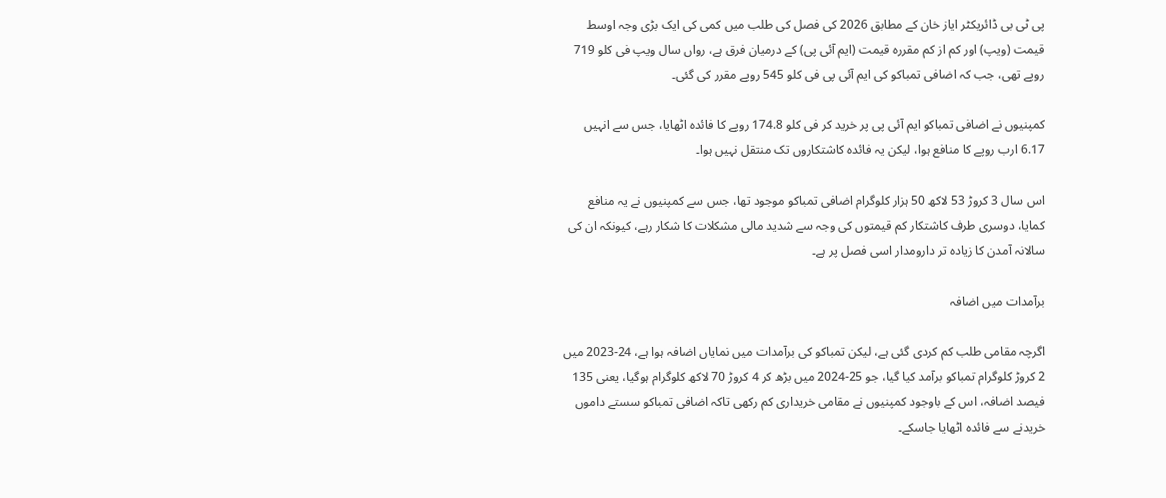پی ٹی بی ڈائریکٹر ایاز خان کے مطابق 2026 کی فصل کی طلب میں کمی کی ایک بڑی وجہ اوسط قیمت (ویپ) اور کم از کم مقررہ قیمت (ایم آئی پی) کے درمیان فرق ہے، رواں سال ویپ فی کلو 719 روپے تھی، جب کہ اضافی تمباکو کی ایم آئی پی فی کلو 545 روپے مقرر کی گئی۔

کمپنیوں نے اضافی تمباکو ایم آئی پی پر خرید کر فی کلو 174.8 روپے کا فائدہ اٹھایا، جس سے انہیں 6.17 ارب روپے کا منافع ہوا، لیکن یہ فائدہ کاشتکاروں تک منتقل نہیں ہوا۔

اس سال 3 کروڑ 53 لاکھ 50 ہزار کلوگرام اضافی تمباکو موجود تھا، جس سے کمپنیوں نے یہ منافع کمایا، دوسری طرف کاشتکار کم قیمتوں کی وجہ سے شدید مالی مشکلات کا شکار رہے، کیونکہ ان کی سالانہ آمدن کا زیادہ تر دارومدار اسی فصل پر ہے۔

برآمدات میں اضافہ

اگرچہ مقامی طلب کم کردی گئی ہے، لیکن تمباکو کی برآمدات میں نمایاں اضافہ ہوا ہے، 24-2023 میں 2 کروڑ کلوگرام تمباکو برآمد کیا گیا، جو 25-2024 میں بڑھ کر 4 کروڑ 70 لاکھ کلوگرام ہوگیا، یعنی 135 فیصد اضافہ، اس کے باوجود کمپنیوں نے مقامی خریداری کم رکھی تاکہ اضافی تمباکو سستے داموں خریدنے سے فائدہ اٹھایا جاسکے۔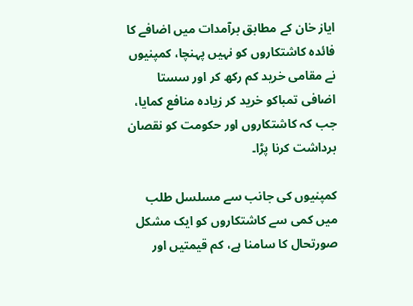ایاز خان کے مطابق برآمدات میں اضافے کا فائدہ کاشتکاروں کو نہیں پہنچا، کمپنیوں نے مقامی خرید کم رکھ کر اور سستا اضافی تمباکو خرید کر زیادہ منافع کمایا، جب کہ کاشتکاروں اور حکومت کو نقصان برداشت کرنا پڑا۔

کمپنیوں کی جانب سے مسلسل طلب میں کمی سے کاشتکاروں کو ایک مشکل صورتحال کا سامنا ہے، کم قیمتیں اور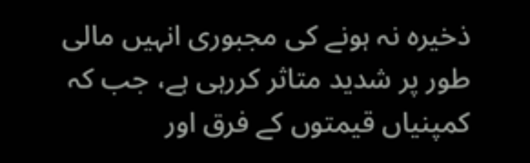ذخیرہ نہ ہونے کی مجبوری انہیں مالی طور پر شدید متاثر کررہی ہے، جب کہ کمپنیاں قیمتوں کے فرق اور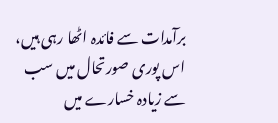برآمدات سے فائدہ اٹھا رہی ہیں، اس پوری صورتحال میں سب سے زیادہ خسارے میں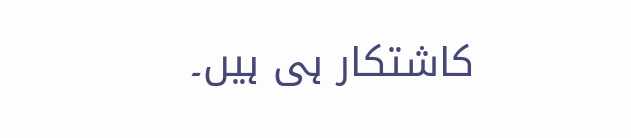کاشتکار ہی ہیں۔